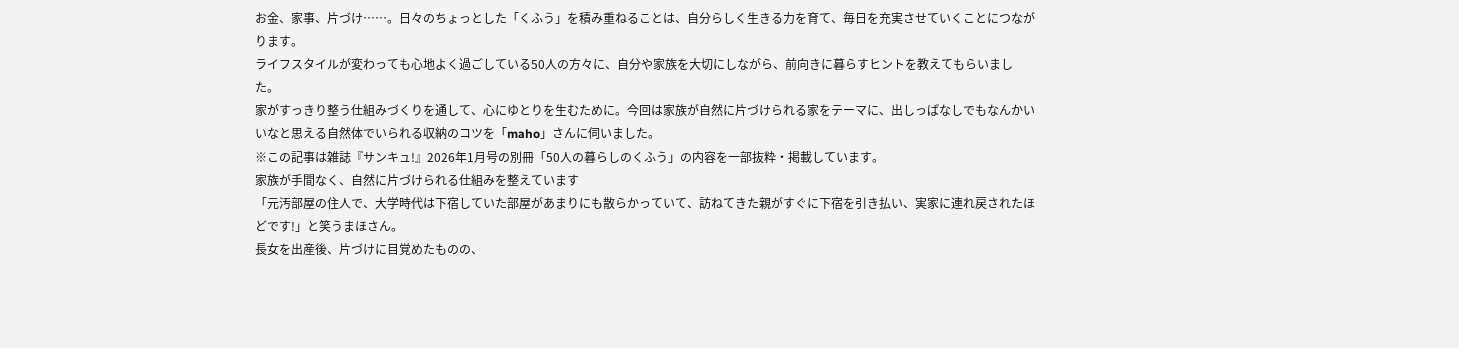お金、家事、片づけ……。日々のちょっとした「くふう」を積み重ねることは、自分らしく生きる力を育て、毎日を充実させていくことにつながります。
ライフスタイルが変わっても心地よく過ごしている50人の方々に、自分や家族を大切にしながら、前向きに暮らすヒントを教えてもらいました。
家がすっきり整う仕組みづくりを通して、心にゆとりを生むために。今回は家族が自然に片づけられる家をテーマに、出しっぱなしでもなんかいいなと思える自然体でいられる収納のコツを「maho」さんに伺いました。
※この記事は雑誌『サンキュ!』2026年1月号の別冊「50人の暮らしのくふう」の内容を一部抜粋・掲載しています。
家族が手間なく、自然に片づけられる仕組みを整えています
「元汚部屋の住人で、大学時代は下宿していた部屋があまりにも散らかっていて、訪ねてきた親がすぐに下宿を引き払い、実家に連れ戻されたほどです!」と笑うまほさん。
長女を出産後、片づけに目覚めたものの、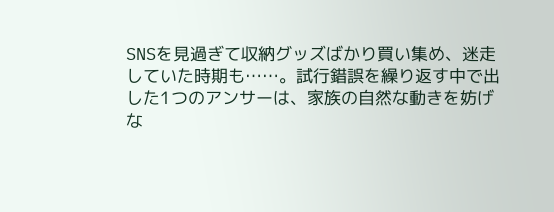SNSを見過ぎて収納グッズばかり買い集め、迷走していた時期も……。試行錯誤を繰り返す中で出した1つのアンサーは、家族の自然な動きを妨げな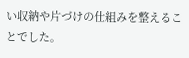い収納や片づけの仕組みを整えることでした。